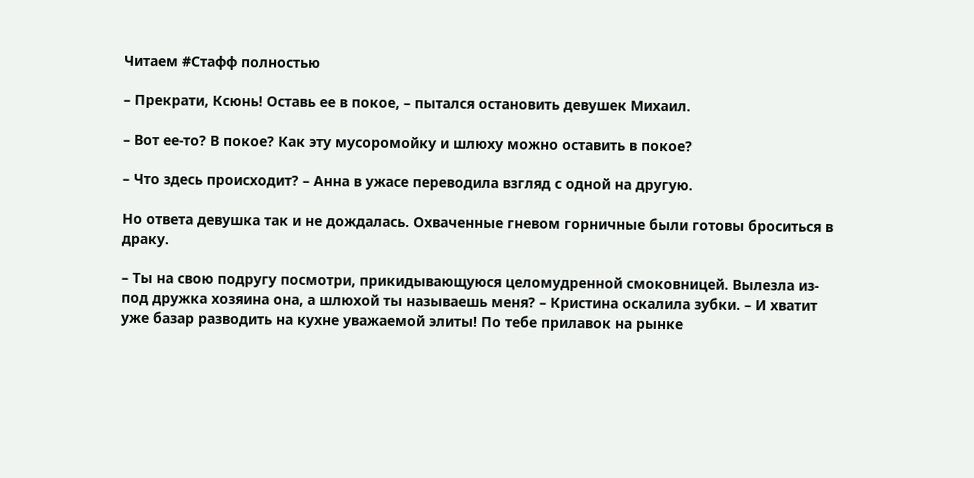Читаем #Стафф полностью

– Прекрати, Ксюнь! Оставь ее в покое, – пытался остановить девушек Михаил.

– Вот ее-то? В покое? Как эту мусоромойку и шлюху можно оставить в покое?

– Что здесь происходит? – Анна в ужасе переводила взгляд с одной на другую.

Но ответа девушка так и не дождалась. Охваченные гневом горничные были готовы броситься в драку.

– Ты на свою подругу посмотри, прикидывающуюся целомудренной смоковницей. Вылезла из-под дружка хозяина она, а шлюхой ты называешь меня? – Кристина оскалила зубки. – И хватит уже базар разводить на кухне уважаемой элиты! По тебе прилавок на рынке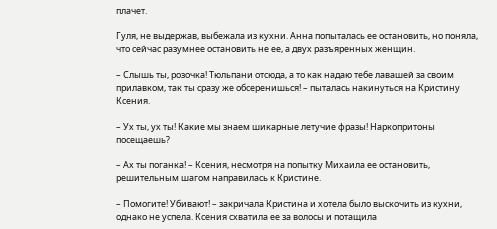плачет.

Гуля, не выдержав, выбежала из кухни. Анна попыталась ее остановить, но поняла, что сейчас разумнее остановить не ее, а двух разъяренных женщин.

– Слышь ты, розочка! Тюльпани отсюда, а то как надаю тебе лавашей за своим прилавком, так ты сразу же обсеренишься! – пыталась накинуться на Кристину Ксения.

– Ух ты, ух ты! Какие мы знаем шикарные летучие фразы! Наркопритоны посещаешь?

– Ах ты поганка! – Ксения, несмотря на попытку Михаила ее остановить, решительным шагом направилась к Кристине.

– Помогите! Убивают! – закричала Кристина и хотела было выскочить из кухни, однако не успела. Ксения схватила ее за волосы и потащила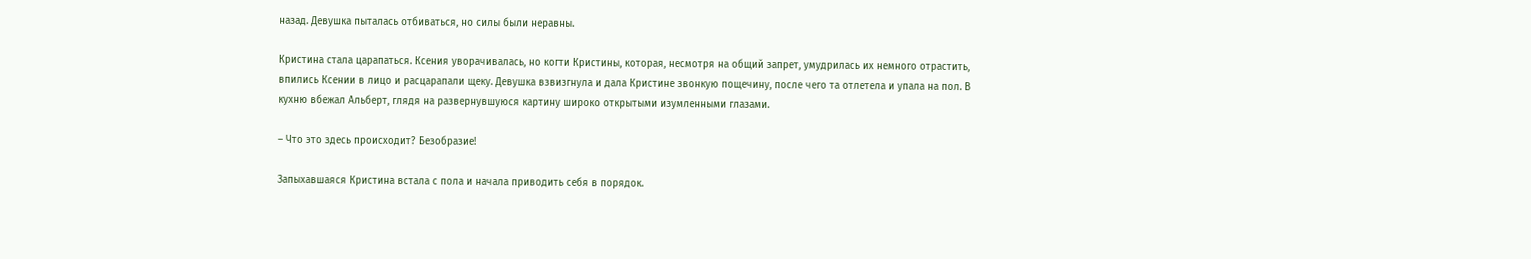назад. Девушка пыталась отбиваться, но силы были неравны.

Кристина стала царапаться. Ксения уворачивалась, но когти Кристины, которая, несмотря на общий запрет, умудрилась их немного отрастить, впились Ксении в лицо и расцарапали щеку. Девушка взвизгнула и дала Кристине звонкую пощечину, после чего та отлетела и упала на пол. В кухню вбежал Альберт, глядя на развернувшуюся картину широко открытыми изумленными глазами.

– Что это здесь происходит? Безобразие!

Запыхавшаяся Кристина встала с пола и начала приводить себя в порядок.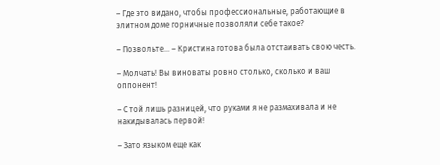– Где это видано, чтобы профессиональные, работающие в элитном доме горничные позволяли себе такое?

– Позвольте… – Кристина готова была отстаивать свою честь.

– Молчать! Вы виноваты ровно столько, сколько и ваш оппонент!

– С той лишь разницей, что руками я не размахивала и не накидывалась первой!

– Зато языком еще как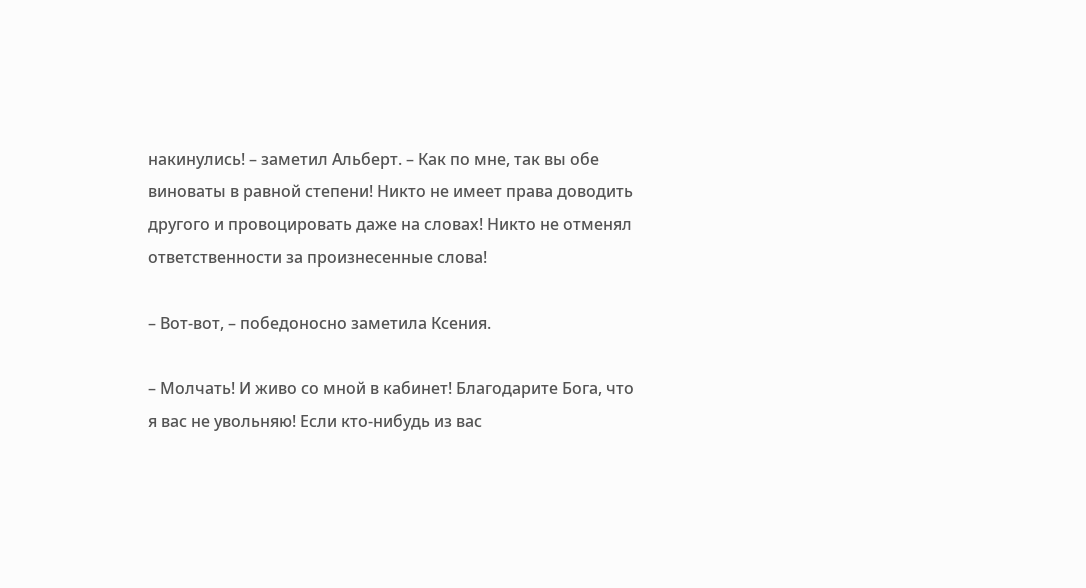накинулись! – заметил Альберт. – Как по мне, так вы обе виноваты в равной степени! Никто не имеет права доводить другого и провоцировать даже на словах! Никто не отменял ответственности за произнесенные слова!

– Вот-вот, – победоносно заметила Ксения.

– Молчать! И живо со мной в кабинет! Благодарите Бога, что я вас не увольняю! Если кто-нибудь из вас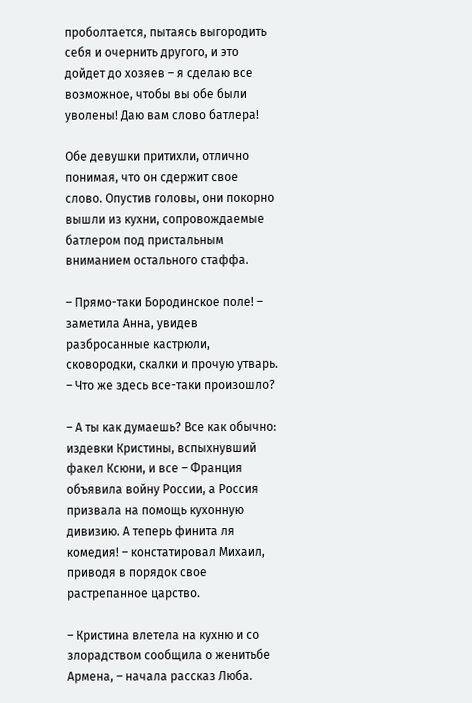проболтается, пытаясь выгородить себя и очернить другого, и это дойдет до хозяев – я сделаю все возможное, чтобы вы обе были уволены! Даю вам слово батлера!

Обе девушки притихли, отлично понимая, что он сдержит свое слово. Опустив головы, они покорно вышли из кухни, сопровождаемые батлером под пристальным вниманием остального стаффа.

– Прямо-таки Бородинское поле! – заметила Анна, увидев разбросанные кастрюли, сковородки, скалки и прочую утварь. – Что же здесь все-таки произошло?

– А ты как думаешь? Все как обычно: издевки Кристины, вспыхнувший факел Ксюни, и все – Франция объявила войну России, а Россия призвала на помощь кухонную дивизию. А теперь финита ля комедия! – констатировал Михаил, приводя в порядок свое растрепанное царство.

– Кристина влетела на кухню и со злорадством сообщила о женитьбе Армена, – начала рассказ Люба.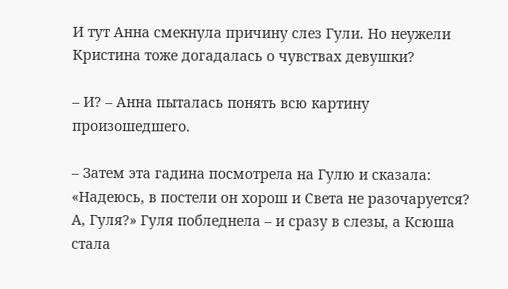И тут Анна смекнула причину слез Гули. Но неужели Кристина тоже догадалась о чувствах девушки?

– И? – Анна пыталась понять всю картину произошедшего.

– Затем эта гадина посмотрела на Гулю и сказала: «Надеюсь, в постели он хорош и Света не разочаруется? А, Гуля?» Гуля побледнела – и сразу в слезы, а Ксюша стала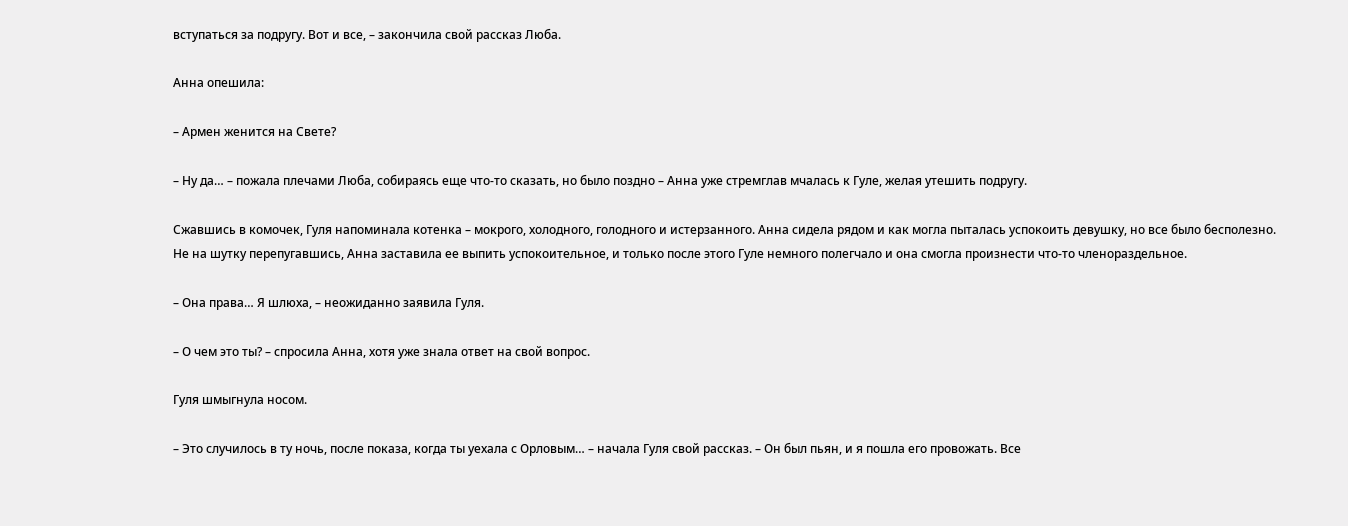вступаться за подругу. Вот и все, – закончила свой рассказ Люба.

Анна опешила:

– Армен женится на Свете?

– Ну да… – пожала плечами Люба, собираясь еще что-то сказать, но было поздно – Анна уже стремглав мчалась к Гуле, желая утешить подругу.

Сжавшись в комочек, Гуля напоминала котенка – мокрого, холодного, голодного и истерзанного. Анна сидела рядом и как могла пыталась успокоить девушку, но все было бесполезно. Не на шутку перепугавшись, Анна заставила ее выпить успокоительное, и только после этого Гуле немного полегчало и она смогла произнести что-то членораздельное.

– Она права… Я шлюха, – неожиданно заявила Гуля.

– О чем это ты? – спросила Анна, хотя уже знала ответ на свой вопрос.

Гуля шмыгнула носом.

– Это случилось в ту ночь, после показа, когда ты уехала с Орловым… – начала Гуля свой рассказ. – Он был пьян, и я пошла его провожать. Все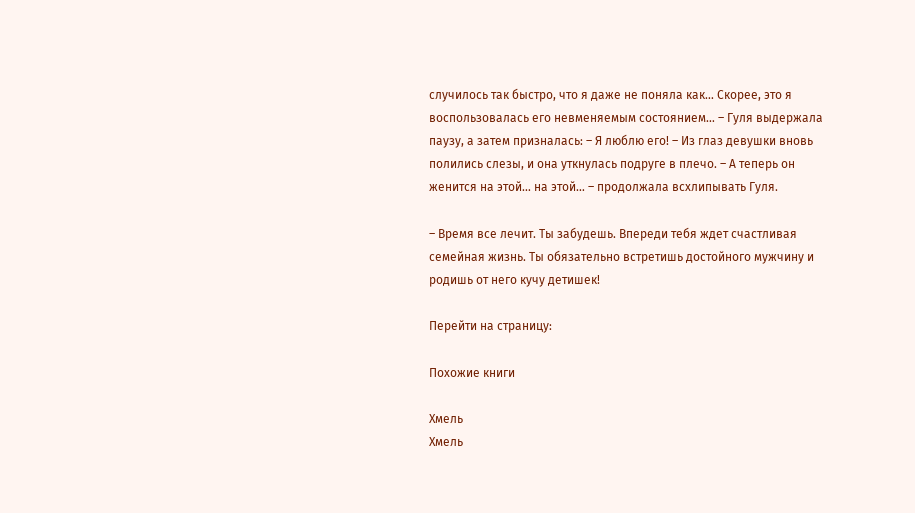случилось так быстро, что я даже не поняла как… Скорее, это я воспользовалась его невменяемым состоянием… – Гуля выдержала паузу, а затем призналась: – Я люблю его! – Из глаз девушки вновь полились слезы, и она уткнулась подруге в плечо. – А теперь он женится на этой… на этой… – продолжала всхлипывать Гуля.

– Время все лечит. Ты забудешь. Впереди тебя ждет счастливая семейная жизнь. Ты обязательно встретишь достойного мужчину и родишь от него кучу детишек!

Перейти на страницу:

Похожие книги

Хмель
Хмель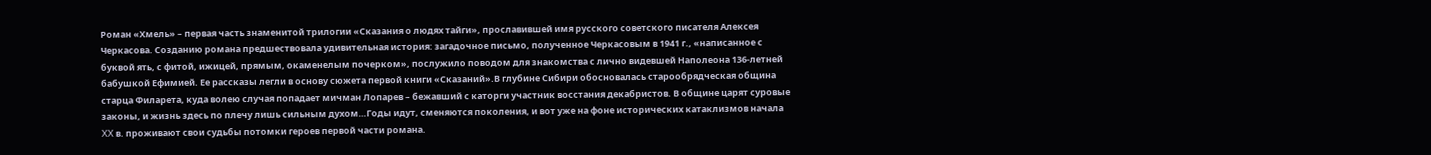Роман «Хмель» – первая часть знаменитой трилогии «Сказания о людях тайги», прославившей имя русского советского писателя Алексея Черкасова. Созданию романа предшествовала удивительная история: загадочное письмо, полученное Черкасовым в 1941 г., «написанное с буквой ять, с фитой, ижицей, прямым, окаменелым почерком», послужило поводом для знакомства с лично видевшей Наполеона 136-летней бабушкой Ефимией. Ее рассказы легли в основу сюжета первой книги «Сказаний».В глубине Сибири обосновалась старообрядческая община старца Филарета, куда волею случая попадает мичман Лопарев – бежавший с каторги участник восстания декабристов. В общине царят суровые законы, и жизнь здесь по плечу лишь сильным духом…Годы идут, сменяются поколения, и вот уже на фоне исторических катаклизмов начала XX в. проживают свои судьбы потомки героев первой части романа.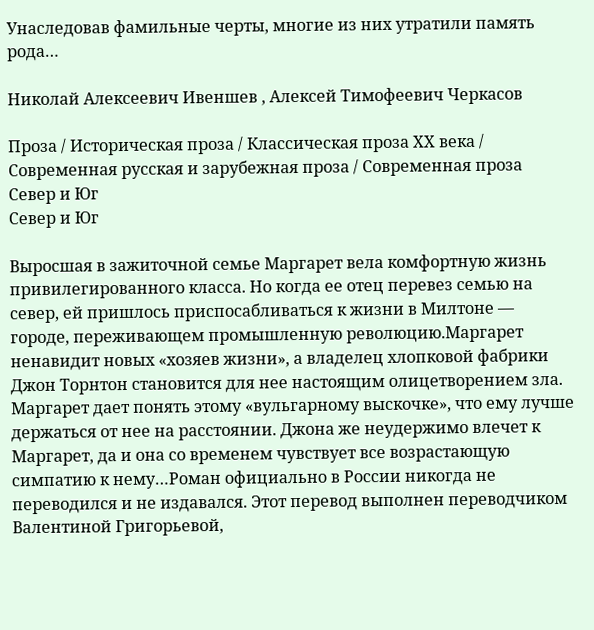Унаследовав фамильные черты, многие из них утратили память рода…

Николай Алексеевич Ивеншев , Алексей Тимофеевич Черкасов

Проза / Историческая проза / Классическая проза ХX века / Современная русская и зарубежная проза / Современная проза
Север и Юг
Север и Юг

Выросшая в зажиточной семье Маргарет вела комфортную жизнь привилегированного класса. Но когда ее отец перевез семью на север, ей пришлось приспосабливаться к жизни в Милтоне — городе, переживающем промышленную революцию.Маргарет ненавидит новых «хозяев жизни», а владелец хлопковой фабрики Джон Торнтон становится для нее настоящим олицетворением зла. Маргарет дает понять этому «вульгарному выскочке», что ему лучше держаться от нее на расстоянии. Джона же неудержимо влечет к Маргарет, да и она со временем чувствует все возрастающую симпатию к нему…Роман официально в России никогда не переводился и не издавался. Этот перевод выполнен переводчиком Валентиной Григорьевой,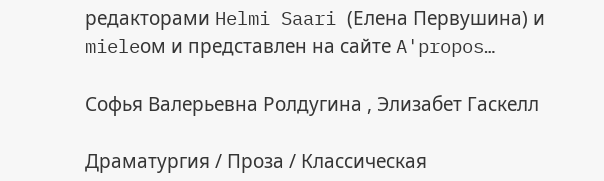редакторами Helmi Saari (Елена Первушина) и mieleом и представлен на сайте A'propos…

Софья Валерьевна Ролдугина , Элизабет Гаскелл

Драматургия / Проза / Классическая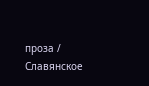проза / Славянское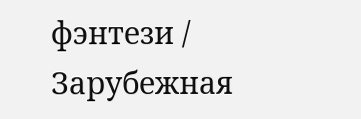фэнтези / Зарубежная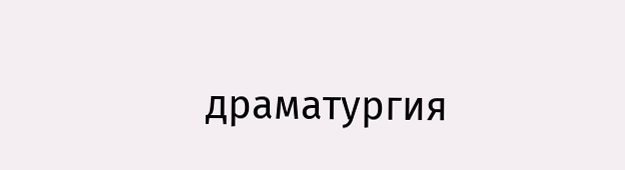драматургия